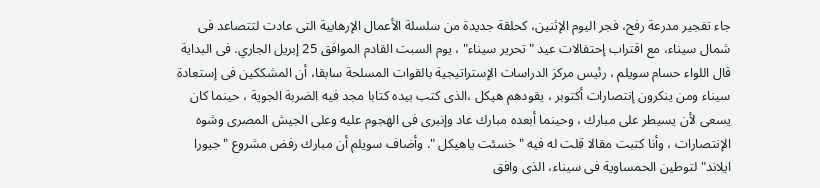جاء تفجير مدرعة رفح، فجر اليوم الإثنين، كحلقة جديدة من سلسلة الأعمال الإرهابية التى عادت لتتصاعد فى شمال سيناء، مع اقتراب إحتفالات عيد "تحرير سيناء" ، يوم السبت القادم الموافق 25 إبريل الجاري. فى البداية قال اللواء حسام سويلم ، رئيس مركز الدراسات الإستراتيجية بالقوات المسلحة سابقا، أن المشككين فى إستعادة سيناء ومن ينكرون إنتصارات أكتوبر ، يقودهم هيكل ،الذى كتب بيده كتابا مجد فيه الضربة الجوية ، حينما كان يسعى لأن يسيطر على مبارك ، وحينما أبعده مبارك عاد وإنبرى فى الهجوم عليه وعلى الجيش المصرى وشوه الإنتصارات ، وأنا كتبت مقالا قلت له فيه " خسئت ياهيكل ". وأضاف سويلم أن مبارك رفض مشروع "جيورا ايلاند" لتوطين الحمساوية فى سيناء، الذى وافق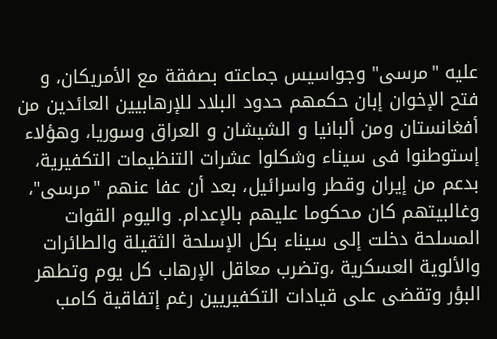عليه "مرسى" وجواسيس جماعته بصفقة مع الأمريكان، و فتح الإخوان إبان حكمهم حدود البلاد للإرهابيين العائدين من أفغانستان ومن ألبانيا و الشيشان و العراق وسوريا، وهؤلاء إستوطنوا فى سيناء وشكلوا عشرات التنظيمات التكفيرية، بدعم من إيران وقطر واسرائيل، بعد أن عفا عنهم "مرسى"، وغالبيتهم كان محكوما عليهم بالإعدام. واليوم القوات المسلحة دخلت إلى سيناء بكل الإسلحة الثقيلة والطائرات والألوية العسكرية ،وتضرب معاقل الإرهاب كل يوم وتطهر البؤر وتقضى على قيادات التكفيريين رغم إتفاقية كامب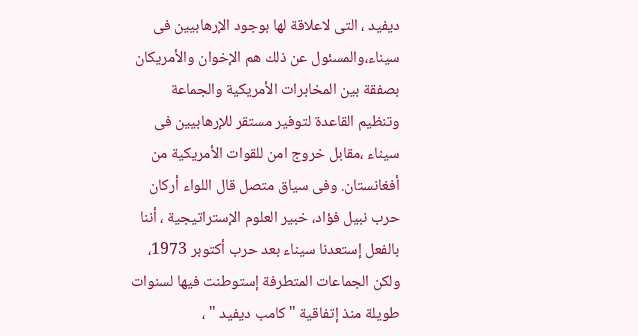ديفيد ، التى لاعلاقة لها بوجود الإرهابيين فى سيناء،والمسئول عن ذلك هم الإخوان والأمريكان بصفقة بين المخابرات الأمريكية والجماعة وتنظيم القاعدة لتوفير مستقر للإرهابيين فى سيناء ،مقابل خروج امن للقوات الأمريكية من أفغانستان. وفى سياق متصل قال اللواء أركان حرب نبيل فؤاد، خبير العلوم الإستراتيجية ، أننا بالفعل إستعدنا سيناء بعد حرب أكتوبر 1973، ولكن الجماعات المتطرفة إستوطنت فيها لسنوات طويلة منذ إتفاقية "كامب ديفيد " ،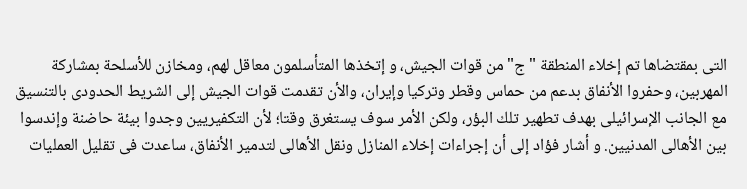التى بمقتضاها تم إخلاء المنطقة "ج" من قوات الجيش، و إتخذها المتأسلمون معاقل لهم، ومخازن للأسلحة بمشاركة المهربين، وحفروا الأنفاق بدعم من حماس وقطر وتركيا وإيران، والأن تقدمت قوات الجيش إلى الشريط الحدودى بالتنسيق مع الجانب الإسرائيلى بهدف تطهير تلك البؤر، ولكن الأمر سوف يستغرق وقتا؛ لأن التكفيريين وجدوا بيئة حاضنة وإندسوا بين الأهالى المدنيين. و أشار فؤاد إلى أن إجراءات إخلاء المنازل ونقل الأهالى لتدمير الأنفاق، ساعدت فى تقليل العمليات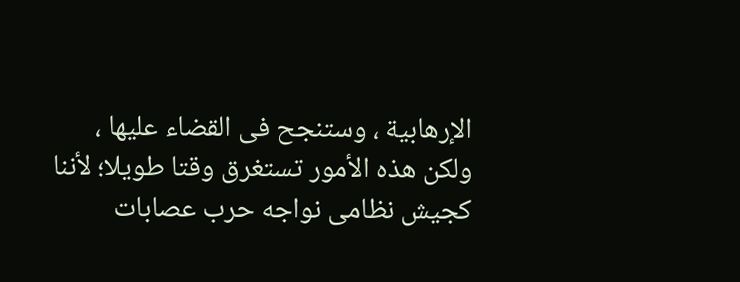الإرهابية ، وستنجح فى القضاء عليها ، ولكن هذه الأمور تستغرق وقتا طويلا؛ لأننا كجيش نظامى نواجه حرب عصابات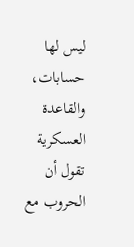ليس لها حسابات، والقاعدة العسكرية تقول أن الحروب مع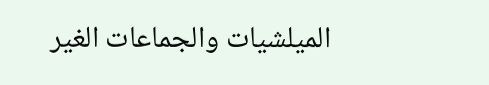الميلشيات والجماعات الغير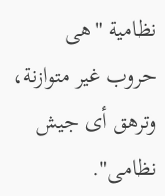نظامية "هى حروب غير متوازنة، وترهق أى جيش نظامى".